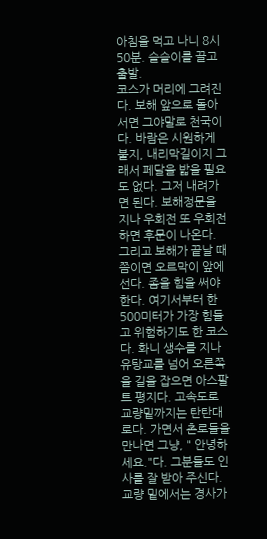아침을 먹고 나니 8시 50분. 슬슬이를 끌고 출발.
코스가 머리에 그려진다. 보해 앞으로 돌아서면 그야말로 천국이다. 바람은 시원하게 불지, 내리막길이지 그래서 페달을 밟을 필요도 없다. 그저 내려가면 된다. 보해정문을 지나 우회전 또 우회전하면 후문이 나온다. 그리고 보해가 끝날 때쯤이면 오르막이 앞에 선다. 좀을 힘을 써야 한다. 여기서부터 한 500미터가 가장 힘들고 위험하기도 한 코스다. 화니 생수를 지나 유탕교를 넘어 오른쪽을 길을 잡으면 아스팔트 평지다. 고속도로 교량밑까지는 탄탄대로다. 가면서 촌로들을 만나면 그냥, " 안녕하세요."다. 그분들도 인사를 잘 받아 주신다.
교량 밑에서는 경사가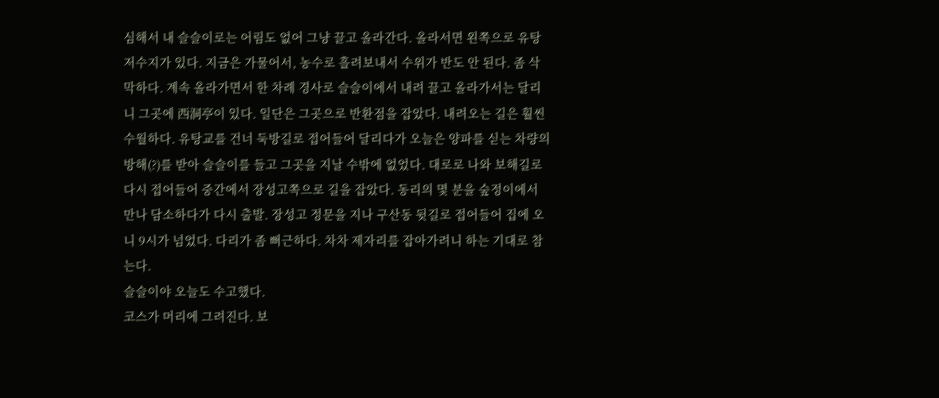심해서 내 슬슬이로는 어림도 없어 그냥 끌고 올라간다. 올라서면 왼쪽으로 유탕저수지가 있다. 지금은 가물어서, 농수로 흘려보내서 수위가 반도 안 된다. 좀 삭막하다. 계속 올라가면서 한 차례 경사로 슬슬이에서 내려 끌고 올라가서는 달리니 그곳에 西洞亭이 있다. 일단은 그곳으로 반환점을 잡았다. 내려오는 길은 훨씬 수월하다. 유탕교를 건너 둑방길로 접어들어 달리다가 오늘은 양파를 싣는 차량의 방해(?)를 받아 슬슬이를 들고 그곳을 지날 수밖에 없었다. 대로로 나와 보해길로 다시 접어들어 중간에서 장성고쪽으로 길을 잡았다. 동리의 몇 분을 숲정이에서 만나 담소하다가 다시 출발. 장성고 정문을 지나 구산동 뒷길로 접어들어 집에 오니 9시가 넘었다. 다리가 좀 뻐근하다. 차차 제자리를 잡아가려니 하는 기대로 참는다.
슬슬이야 오늘도 수고했다.
코스가 머리에 그려진다. 보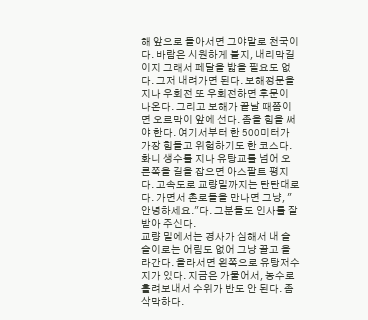해 앞으로 돌아서면 그야말로 천국이다. 바람은 시원하게 불지, 내리막길이지 그래서 페달을 밟을 필요도 없다. 그저 내려가면 된다. 보해정문을 지나 우회전 또 우회전하면 후문이 나온다. 그리고 보해가 끝날 때쯤이면 오르막이 앞에 선다. 좀을 힘을 써야 한다. 여기서부터 한 500미터가 가장 힘들고 위험하기도 한 코스다. 화니 생수를 지나 유탕교를 넘어 오른쪽을 길을 잡으면 아스팔트 평지다. 고속도로 교량밑까지는 탄탄대로다. 가면서 촌로들을 만나면 그냥, " 안녕하세요."다. 그분들도 인사를 잘 받아 주신다.
교량 밑에서는 경사가 심해서 내 슬슬이로는 어림도 없어 그냥 끌고 올라간다. 올라서면 왼쪽으로 유탕저수지가 있다. 지금은 가물어서, 농수로 흘려보내서 수위가 반도 안 된다. 좀 삭막하다.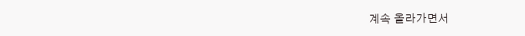계속 올라가면서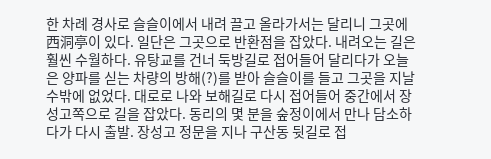한 차례 경사로 슬슬이에서 내려 끌고 올라가서는 달리니 그곳에 西洞亭이 있다. 일단은 그곳으로 반환점을 잡았다. 내려오는 길은 훨씬 수월하다. 유탕교를 건너 둑방길로 접어들어 달리다가 오늘은 양파를 싣는 차량의 방해(?)를 받아 슬슬이를 들고 그곳을 지날 수밖에 없었다. 대로로 나와 보해길로 다시 접어들어 중간에서 장성고쪽으로 길을 잡았다. 동리의 몇 분을 숲정이에서 만나 담소하다가 다시 출발. 장성고 정문을 지나 구산동 뒷길로 접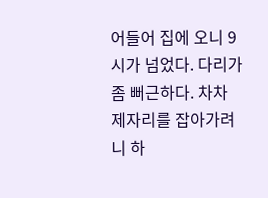어들어 집에 오니 9시가 넘었다. 다리가 좀 뻐근하다. 차차 제자리를 잡아가려니 하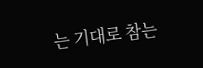는 기대로 참는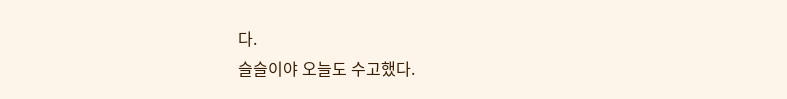다.
슬슬이야 오늘도 수고했다.